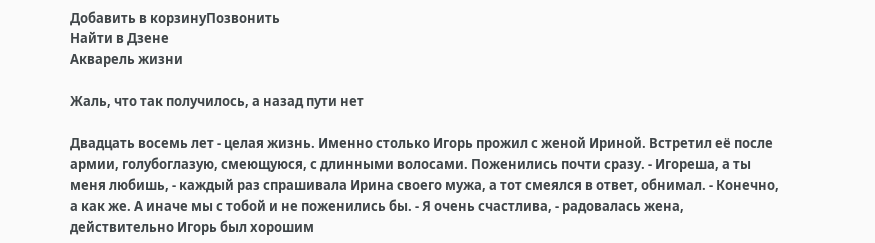Добавить в корзинуПозвонить
Найти в Дзене
Акварель жизни

Жаль, что так получилось, а назад пути нет

Двадцать восемь лет - целая жизнь. Именно столько Игорь прожил с женой Ириной. Встретил её после армии, голубоглазую, смеющуюся, с длинными волосами. Поженились почти сразу. - Игореша, а ты меня любишь, - каждый раз спрашивала Ирина своего мужа, а тот смеялся в ответ, обнимал. - Конечно, а как же. А иначе мы с тобой и не поженились бы. - Я очень счастлива, - радовалась жена, действительно Игорь был хорошим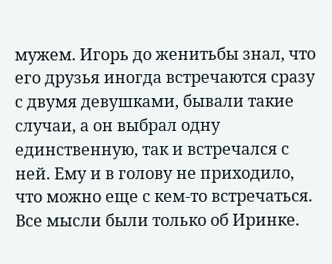мужем. Игорь до женитьбы знал, что его друзья иногда встречаются сразу с двумя девушками, бывали такие случаи, а он выбрал одну единственную, так и встречался с ней. Ему и в голову не приходило, что можно еще с кем-то встречаться. Все мысли были только об Иринке.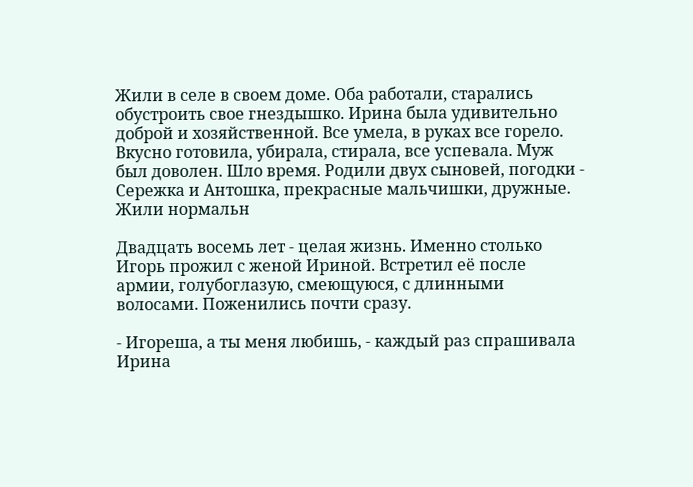Жили в селе в своем доме. Оба работали, старались обустроить свое гнездышко. Ирина была удивительно доброй и хозяйственной. Все умела, в руках все горело. Вкусно готовила, убирала, стирала, все успевала. Муж был доволен. Шло время. Родили двух сыновей, погодки - Сережка и Антошка, прекрасные мальчишки, дружные. Жили нормальн

Двадцать восемь лет - целая жизнь. Именно столько Игорь прожил с женой Ириной. Встретил её после армии, голубоглазую, смеющуюся, с длинными волосами. Поженились почти сразу.

- Игореша, а ты меня любишь, - каждый раз спрашивала Ирина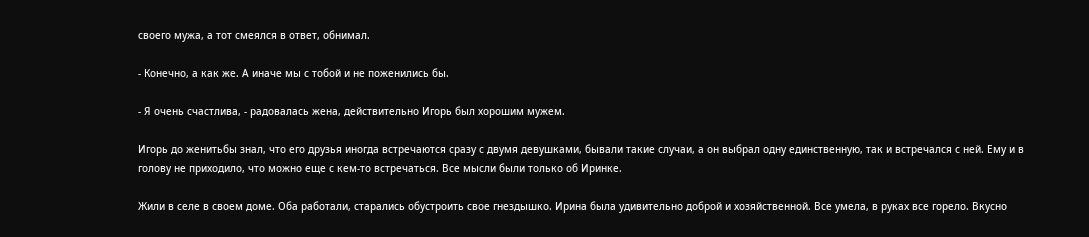своего мужа, а тот смеялся в ответ, обнимал.

- Конечно, а как же. А иначе мы с тобой и не поженились бы.

- Я очень счастлива, - радовалась жена, действительно Игорь был хорошим мужем.

Игорь до женитьбы знал, что его друзья иногда встречаются сразу с двумя девушками, бывали такие случаи, а он выбрал одну единственную, так и встречался с ней. Ему и в голову не приходило, что можно еще с кем-то встречаться. Все мысли были только об Иринке.

Жили в селе в своем доме. Оба работали, старались обустроить свое гнездышко. Ирина была удивительно доброй и хозяйственной. Все умела, в руках все горело. Вкусно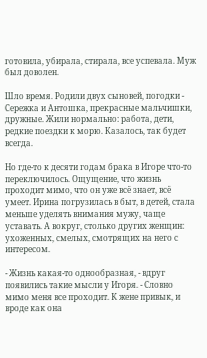готовила, убирала, стирала, все успевала. Муж был доволен.

Шло время. Родили двух сыновей, погодки - Сережка и Антошка, прекрасные мальчишки, дружные. Жили нормально: работа, дети, редкие поездки к морю. Казалось, так будет всегда.

Но где-то к десяти годам брака в Игоре что-то переключилось. Ощущение, что жизнь проходит мимо, что он уже всё знает, всё умеет. Ирина погрузилась в быт, в детей, стала меньше уделять внимания мужу, чаще уставать. А вокруг, столько других женщин: ухоженных, смелых, смотрящих на него с интересом.

- Жизнь какая-то однообразная, - вдруг появились такие мысли у Игоря. - Словно мимо меня все проходит. К жене привык, и вроде как она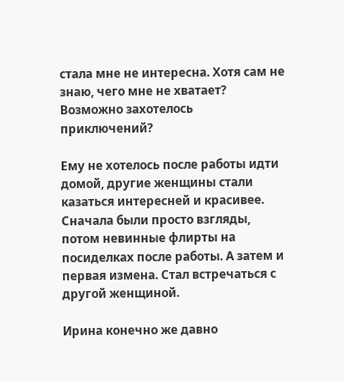стала мне не интересна. Хотя сам не знаю, чего мне не хватает? Возможно захотелось приключений?

Ему не хотелось после работы идти домой, другие женщины стали казаться интересней и красивее. Сначала были просто взгляды, потом невинные флирты на посиделках после работы. А затем и первая измена. Стал встречаться с другой женщиной.

Ирина конечно же давно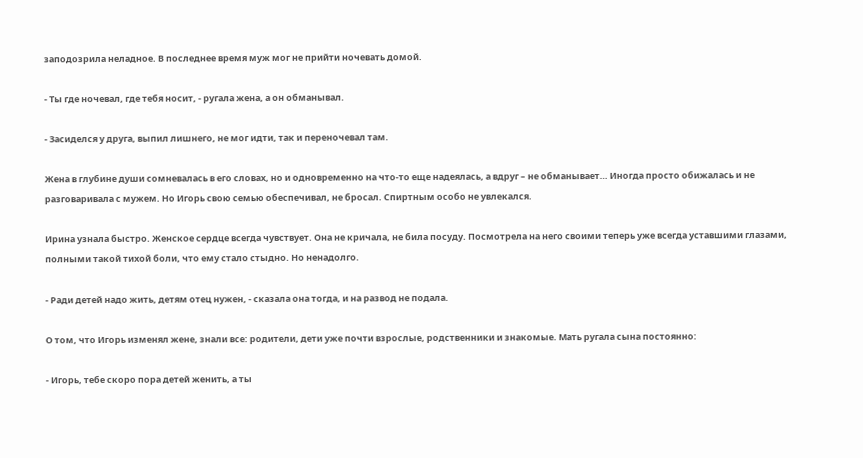заподозрила неладное. В последнее время муж мог не прийти ночевать домой.

- Ты где ночевал, где тебя носит, - ругала жена, а он обманывал.

- Засиделся у друга, выпил лишнего, не мог идти, так и переночевал там.

Жена в глубине души сомневалась в его словах, но и одновременно на что-то еще надеялась, а вдруг – не обманывает… Иногда просто обижалась и не разговаривала с мужем. Но Игорь свою семью обеспечивал, не бросал. Спиртным особо не увлекался.

Ирина узнала быстро. Женское сердце всегда чувствует. Она не кричала, не била посуду. Посмотрела на него своими теперь уже всегда уставшими глазами, полными такой тихой боли, что ему стало стыдно. Но ненадолго.

- Ради детей надо жить, детям отец нужен, - сказала она тогда, и на развод не подала.

О том, что Игорь изменял жене, знали все: родители, дети уже почти взрослые, родственники и знакомые. Мать ругала сына постоянно:

- Игорь, тебе скоро пора детей женить, а ты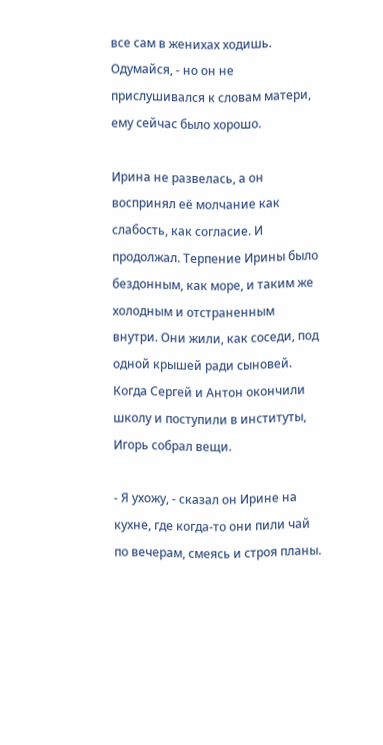все сам в женихах ходишь. Одумайся, - но он не прислушивался к словам матери, ему сейчас было хорошо.

Ирина не развелась, а он воспринял её молчание как слабость, как согласие. И продолжал. Терпение Ирины было бездонным, как море, и таким же холодным и отстраненным внутри. Они жили, как соседи, под одной крышей ради сыновей. Когда Сергей и Антон окончили школу и поступили в институты, Игорь собрал вещи.

- Я ухожу, - сказал он Ирине на кухне, где когда-то они пили чай по вечерам, смеясь и строя планы.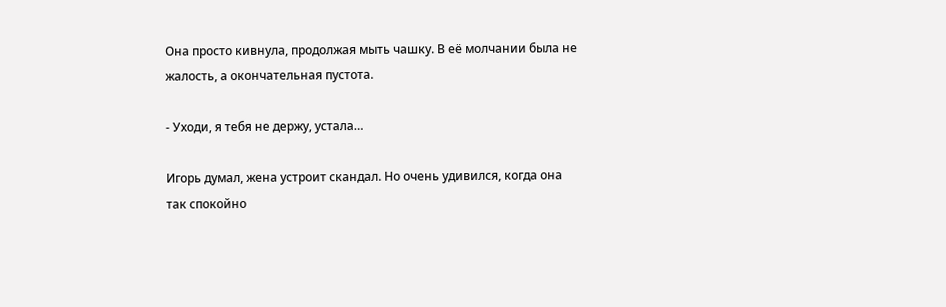Она просто кивнула, продолжая мыть чашку. В её молчании была не жалость, а окончательная пустота.

- Уходи, я тебя не держу, устала…

Игорь думал, жена устроит скандал. Но очень удивился, когда она так спокойно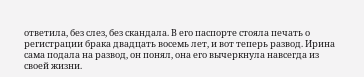ответила, без слез, без скандала. В его паспорте стояла печать о регистрации брака двадцать восемь лет, и вот теперь развод. Ирина сама подала на развод, он понял, она его вычеркнула навсегда из своей жизни.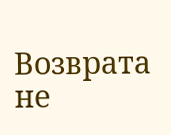Возврата не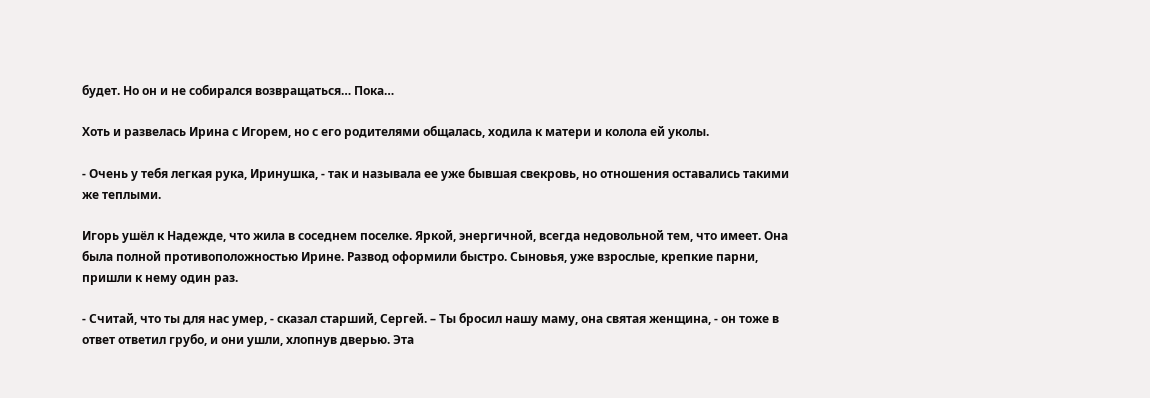будет. Но он и не собирался возвращаться… Пока…

Хоть и развелась Ирина с Игорем, но с его родителями общалась, ходила к матери и колола ей уколы.

- Очень у тебя легкая рука, Иринушка, - так и называла ее уже бывшая свекровь, но отношения оставались такими же теплыми.

Игорь ушёл к Надежде, что жила в соседнем поселке. Яркой, энергичной, всегда недовольной тем, что имеет. Она была полной противоположностью Ирине. Развод оформили быстро. Сыновья, уже взрослые, крепкие парни, пришли к нему один раз.

- Считай, что ты для нас умер, - сказал старший, Сергей. – Ты бросил нашу маму, она святая женщина, - он тоже в ответ ответил грубо, и они ушли, хлопнув дверью. Эта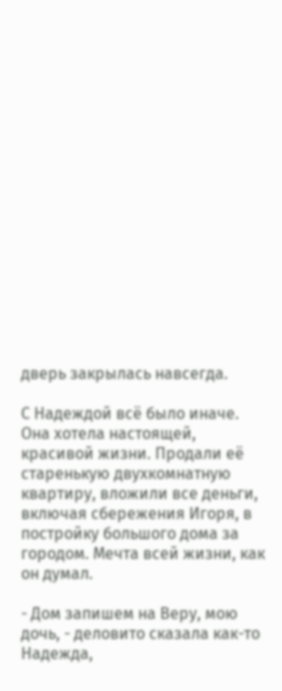дверь закрылась навсегда.

С Надеждой всё было иначе. Она хотела настоящей, красивой жизни. Продали её старенькую двухкомнатную квартиру, вложили все деньги, включая сбережения Игоря, в постройку большого дома за городом. Мечта всей жизни, как он думал.

- Дом запишем на Веру, мою дочь, - деловито сказала как-то Надежда,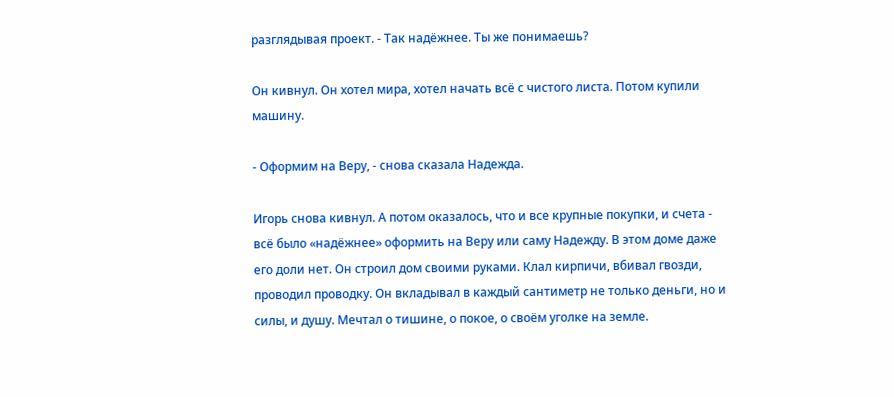разглядывая проект. - Так надёжнее. Ты же понимаешь?

Он кивнул. Он хотел мира, хотел начать всё с чистого листа. Потом купили машину.

- Оформим на Веру, - снова сказала Надежда.

Игорь снова кивнул. А потом оказалось, что и все крупные покупки, и счета - всё было «надёжнее» оформить на Веру или саму Надежду. В этом доме даже его доли нет. Он строил дом своими руками. Клал кирпичи, вбивал гвозди, проводил проводку. Он вкладывал в каждый сантиметр не только деньги, но и силы, и душу. Мечтал о тишине, о покое, о своём уголке на земле.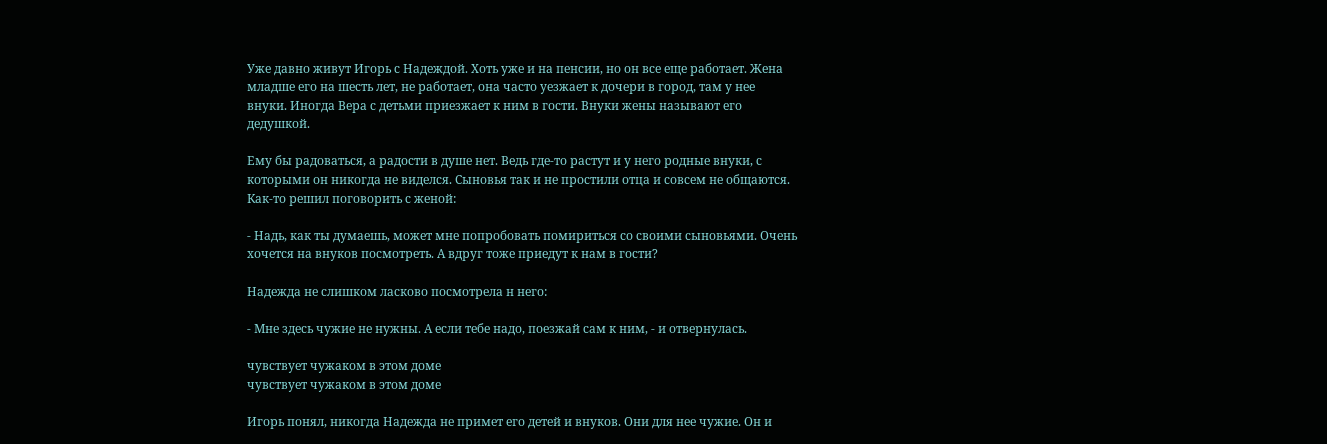Уже давно живут Игорь с Надеждой. Хоть уже и на пенсии, но он все еще работает. Жена младше его на шесть лет, не работает, она часто уезжает к дочери в город, там у нее внуки. Иногда Вера с детьми приезжает к ним в гости. Внуки жены называют его дедушкой.

Ему бы радоваться, а радости в душе нет. Ведь где-то растут и у него родные внуки, с которыми он никогда не виделся. Сыновья так и не простили отца и совсем не общаются. Как-то решил поговорить с женой:

- Надь, как ты думаешь, может мне попробовать помириться со своими сыновьями. Очень хочется на внуков посмотреть. А вдруг тоже приедут к нам в гости?

Надежда не слишком ласково посмотрела н него:

- Мне здесь чужие не нужны. А если тебе надо, поезжай сам к ним, - и отвернулась.

чувствует чужаком в этом доме
чувствует чужаком в этом доме

Игорь понял, никогда Надежда не примет его детей и внуков. Они для нее чужие. Он и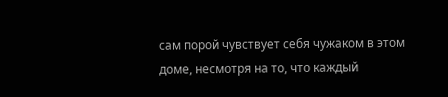сам порой чувствует себя чужаком в этом доме, несмотря на то, что каждый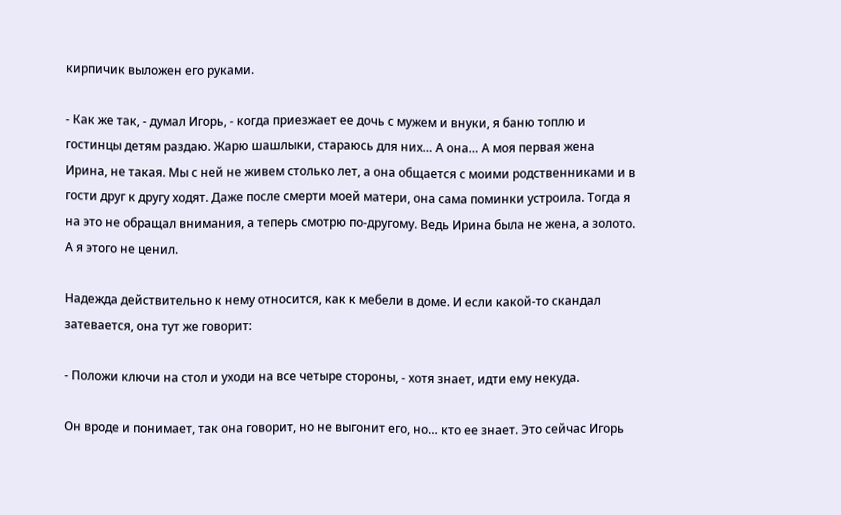кирпичик выложен его руками.

- Как же так, - думал Игорь, - когда приезжает ее дочь с мужем и внуки, я баню топлю и гостинцы детям раздаю. Жарю шашлыки, стараюсь для них… А она… А моя первая жена Ирина, не такая. Мы с ней не живем столько лет, а она общается с моими родственниками и в гости друг к другу ходят. Даже после смерти моей матери, она сама поминки устроила. Тогда я на это не обращал внимания, а теперь смотрю по-другому. Ведь Ирина была не жена, а золото. А я этого не ценил.

Надежда действительно к нему относится, как к мебели в доме. И если какой-то скандал затевается, она тут же говорит:

- Положи ключи на стол и уходи на все четыре стороны, - хотя знает, идти ему некуда.

Он вроде и понимает, так она говорит, но не выгонит его, но… кто ее знает. Это сейчас Игорь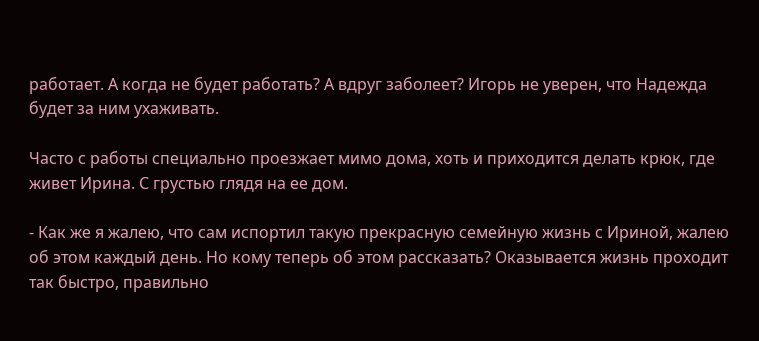работает. А когда не будет работать? А вдруг заболеет? Игорь не уверен, что Надежда будет за ним ухаживать.

Часто с работы специально проезжает мимо дома, хоть и приходится делать крюк, где живет Ирина. С грустью глядя на ее дом.

- Как же я жалею, что сам испортил такую прекрасную семейную жизнь с Ириной, жалею об этом каждый день. Но кому теперь об этом рассказать? Оказывается жизнь проходит так быстро, правильно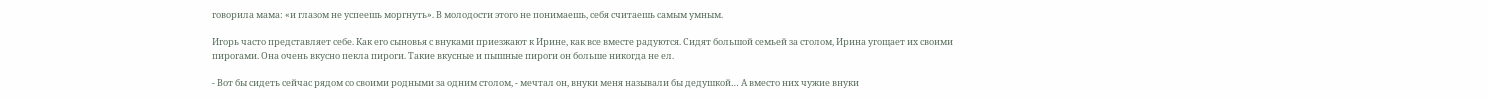говорила мама: «и глазом не успеешь моргнуть». В молодости этого не понимаешь, себя считаешь самым умным.

Игорь часто представляет себе. Как его сыновья с внуками приезжают к Ирине, как все вместе радуются. Сидят большой семьей за столом, Ирина угощает их своими пирогами. Она очень вкусно пекла пироги. Такие вкусные и пышные пироги он больше никогда не ел.

- Вот бы сидеть сейчас рядом со своими родными за одним столом, - мечтал он, внуки меня называли бы дедушкой… А вместо них чужие внуки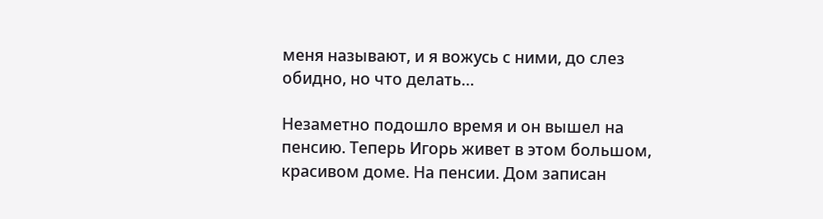меня называют, и я вожусь с ними, до слез обидно, но что делать…

Незаметно подошло время и он вышел на пенсию. Теперь Игорь живет в этом большом, красивом доме. На пенсии. Дом записан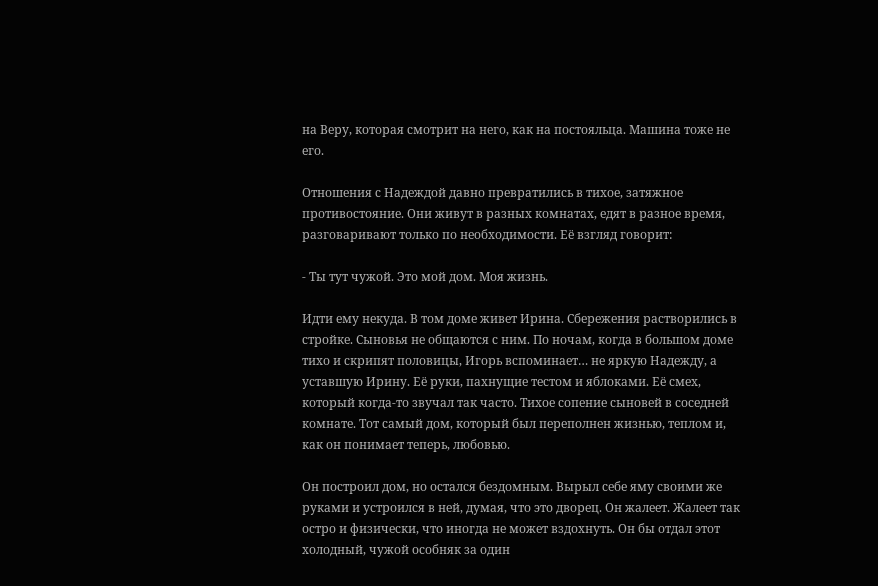на Веру, которая смотрит на него, как на постояльца. Машина тоже не его.

Отношения с Надеждой давно превратились в тихое, затяжное противостояние. Они живут в разных комнатах, едят в разное время, разговаривают только по необходимости. Её взгляд говорит:

- Ты тут чужой. Это мой дом. Моя жизнь.

Идти ему некуда. В том доме живет Ирина. Сбережения растворились в стройке. Сыновья не общаются с ним. По ночам, когда в большом доме тихо и скрипят половицы, Игорь вспоминает… не яркую Надежду, а уставшую Ирину. Её руки, пахнущие тестом и яблоками. Её смех, который когда-то звучал так часто. Тихое сопение сыновей в соседней комнате. Тот самый дом, который был переполнен жизнью, теплом и, как он понимает теперь, любовью.

Он построил дом, но остался бездомным. Вырыл себе яму своими же руками и устроился в ней, думая, что это дворец. Он жалеет. Жалеет так остро и физически, что иногда не может вздохнуть. Он бы отдал этот холодный, чужой особняк за один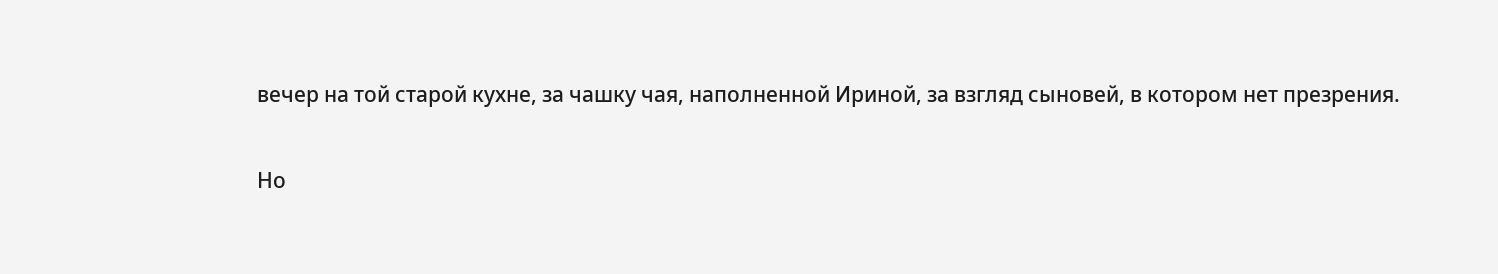вечер на той старой кухне, за чашку чая, наполненной Ириной, за взгляд сыновей, в котором нет презрения.

Но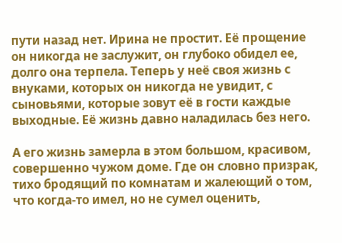пути назад нет. Ирина не простит. Её прощение он никогда не заслужит, он глубоко обидел ее, долго она терпела. Теперь у неё своя жизнь с внуками, которых он никогда не увидит, с сыновьями, которые зовут её в гости каждые выходные. Её жизнь давно наладилась без него.

А его жизнь замерла в этом большом, красивом, совершенно чужом доме. Где он словно призрак, тихо бродящий по комнатам и жалеющий о том, что когда-то имел, но не сумел оценить,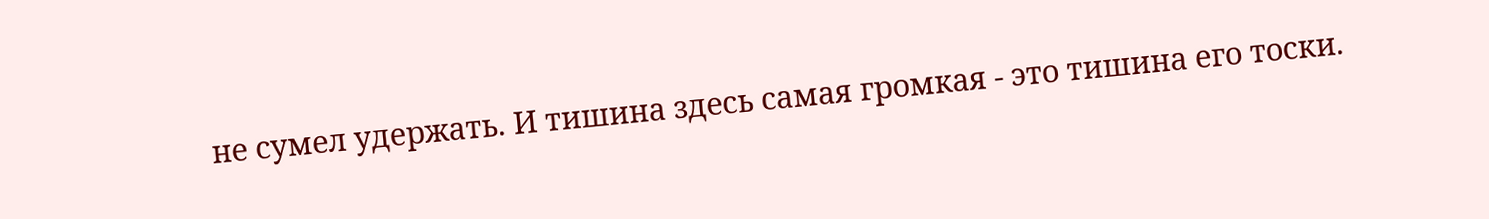не сумел удержать. И тишина здесь самая громкая - это тишина его тоски.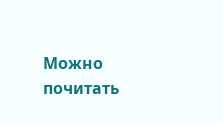Можно почитать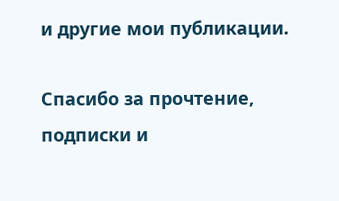и другие мои публикации.

Спасибо за прочтение, подписки и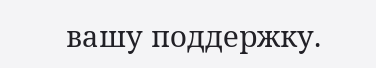вашу поддержку.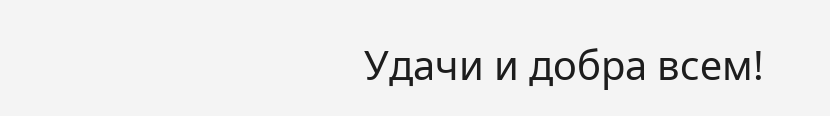Удачи и добра всем!